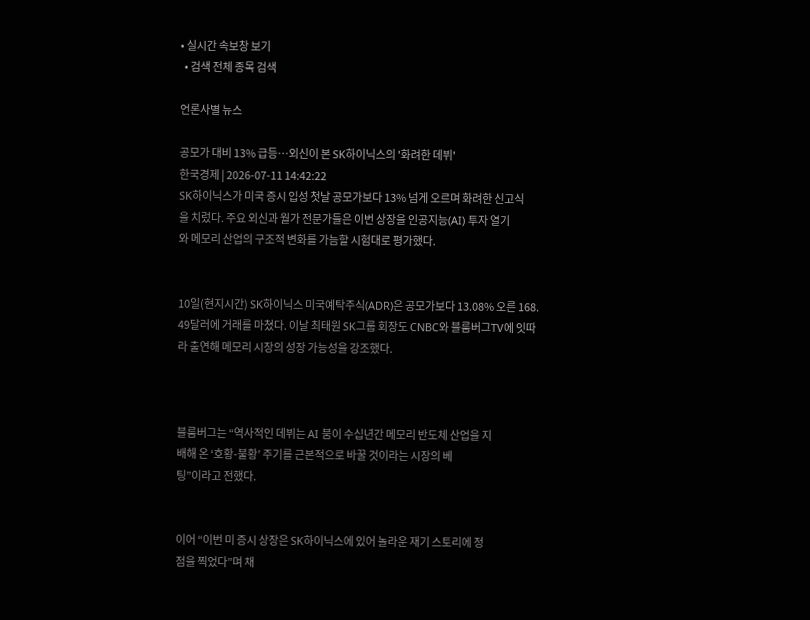• 실시간 속보창 보기
  • 검색 전체 종목 검색

언론사별 뉴스

공모가 대비 13% 급등…외신이 본 SK하이닉스의 '화려한 데뷔'
한국경제 | 2026-07-11 14:42:22
SK하이닉스가 미국 증시 입성 첫날 공모가보다 13% 넘게 오르며 화려한 신고식
을 치렀다. 주요 외신과 월가 전문가들은 이번 상장을 인공지능(AI) 투자 열기
와 메모리 산업의 구조적 변화를 가늠할 시험대로 평가했다.


10일(현지시간) SK하이닉스 미국예탁주식(ADR)은 공모가보다 13.08% 오른 168.
49달러에 거래를 마쳤다. 이날 최태원 SK그룹 회장도 CNBC와 블룸버그TV에 잇따
라 출연해 메모리 시장의 성장 가능성을 강조했다.



블룸버그는 “역사적인 데뷔는 AI 붐이 수십년간 메모리 반도체 산업을 지
배해 온 ‘호황-불황’ 주기를 근본적으로 바꿀 것이라는 시장의 베
팅”이라고 전했다.


이어 “이번 미 증시 상장은 SK하이닉스에 있어 놀라운 재기 스토리에 정
점을 찍었다”며 채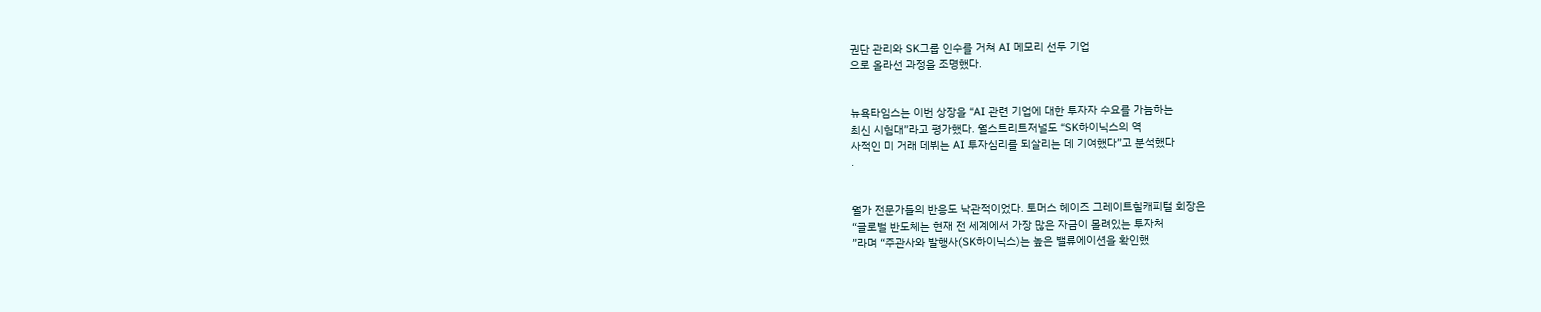권단 관리와 SK그룹 인수를 거쳐 AI 메모리 선두 기업
으로 올라선 과정을 조명했다.


뉴욕타임스는 이번 상장을 “AI 관련 기업에 대한 투자자 수요를 가늠하는
최신 시험대”라고 평가했다. 월스트리트저널도 “SK하이닉스의 역
사적인 미 거래 데뷔는 AI 투자심리를 되살리는 데 기여했다”고 분석했다
.


월가 전문가들의 반응도 낙관적이었다. 토머스 헤이즈 그레이트힐캐피털 회장은
“글로벌 반도체는 현재 전 세계에서 가장 많은 자금이 몰려있는 투자처
”라며 “주관사와 발행사(SK하이닉스)는 높은 밸류에이션을 확인했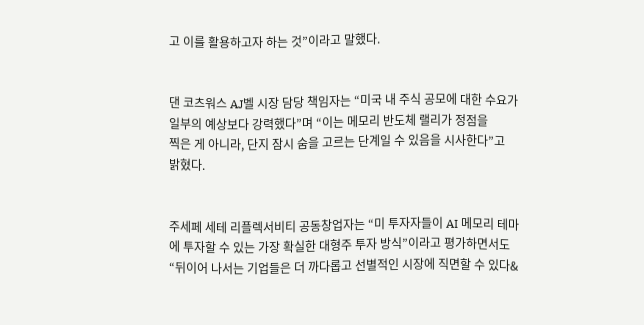고 이를 활용하고자 하는 것”이라고 말했다.


댄 코츠워스 AJ벨 시장 담당 책임자는 “미국 내 주식 공모에 대한 수요가
일부의 예상보다 강력했다”며 “이는 메모리 반도체 랠리가 정점을
찍은 게 아니라, 단지 잠시 숨을 고르는 단계일 수 있음을 시사한다”고
밝혔다.


주세페 세테 리플렉서비티 공동창업자는 “미 투자자들이 AI 메모리 테마
에 투자할 수 있는 가장 확실한 대형주 투자 방식”이라고 평가하면서도
“뒤이어 나서는 기업들은 더 까다롭고 선별적인 시장에 직면할 수 있다&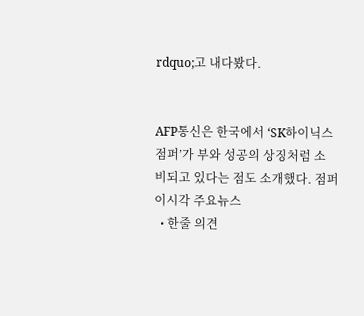rdquo;고 내다봤다.


AFP통신은 한국에서 ‘SK하이닉스 점퍼’가 부와 성공의 상징처럼 소
비되고 있다는 점도 소개했다. 점퍼
이시각 주요뉴스
  • 한줄 의견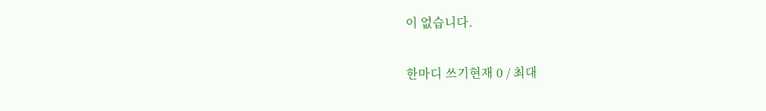이 없습니다.

한마디 쓰기현재 0 / 최대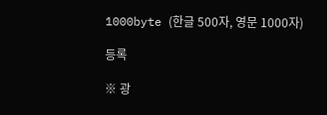1000byte (한글 500자, 영문 1000자)

등록

※ 광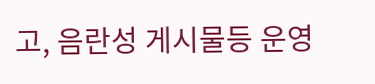고, 음란성 게시물등 운영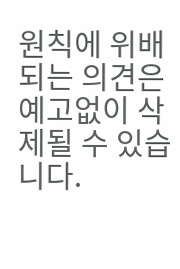원칙에 위배되는 의견은 예고없이 삭제될 수 있습니다.